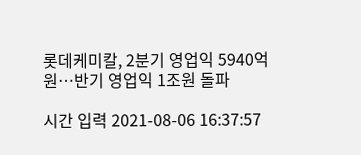롯데케미칼, 2분기 영업익 5940억원…반기 영업익 1조원 돌파

시간 입력 2021-08-06 16:37:57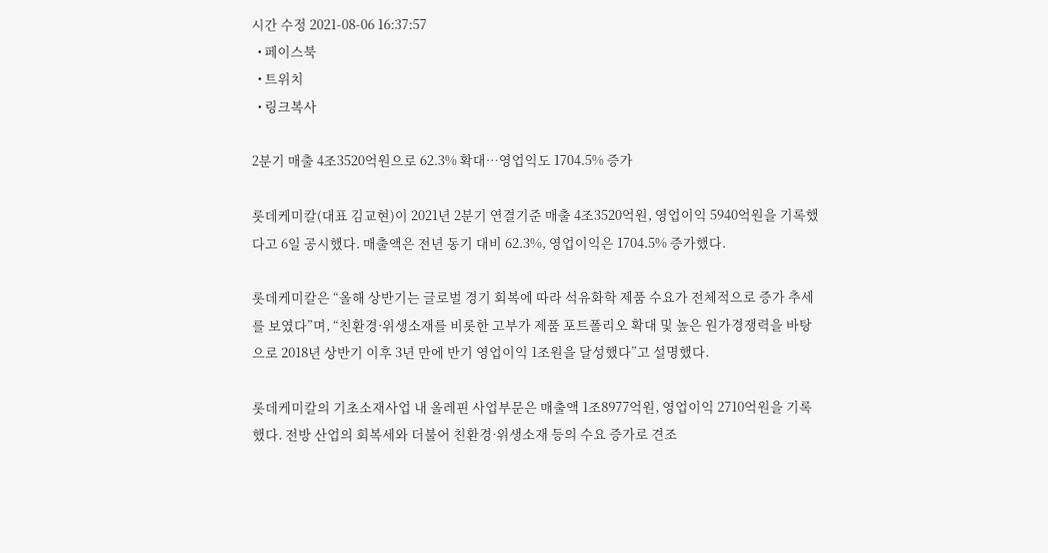시간 수정 2021-08-06 16:37:57
  • 페이스북
  • 트위치
  • 링크복사

2분기 매출 4조3520억원으로 62.3% 확대…영업익도 1704.5% 증가

롯데케미칼(대표 김교현)이 2021년 2분기 연결기준 매출 4조3520억원, 영업이익 5940억원을 기록했다고 6일 공시했다. 매출액은 전년 동기 대비 62.3%, 영업이익은 1704.5% 증가했다.

롯데케미칼은 “올해 상반기는 글로벌 경기 회복에 따라 석유화학 제품 수요가 전체적으로 증가 추세를 보였다”며, “친환경·위생소재를 비롯한 고부가 제품 포트폴리오 확대 및 높은 원가경쟁력을 바탕으로 2018년 상반기 이후 3년 만에 반기 영업이익 1조원을 달성했다”고 설명했다.

롯데케미칼의 기초소재사업 내 올레핀 사업부문은 매출액 1조8977억원, 영업이익 2710억원을 기록했다. 전방 산업의 회복세와 더불어 친환경·위생소재 등의 수요 증가로 견조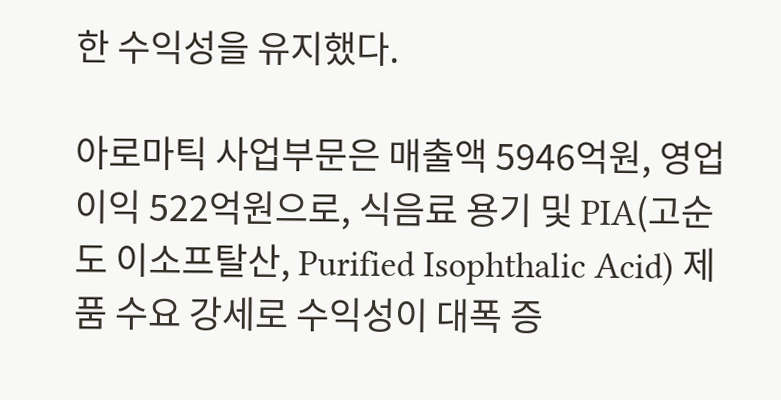한 수익성을 유지했다.

아로마틱 사업부문은 매출액 5946억원, 영업이익 522억원으로, 식음료 용기 및 PIA(고순도 이소프탈산, Purified Isophthalic Acid) 제품 수요 강세로 수익성이 대폭 증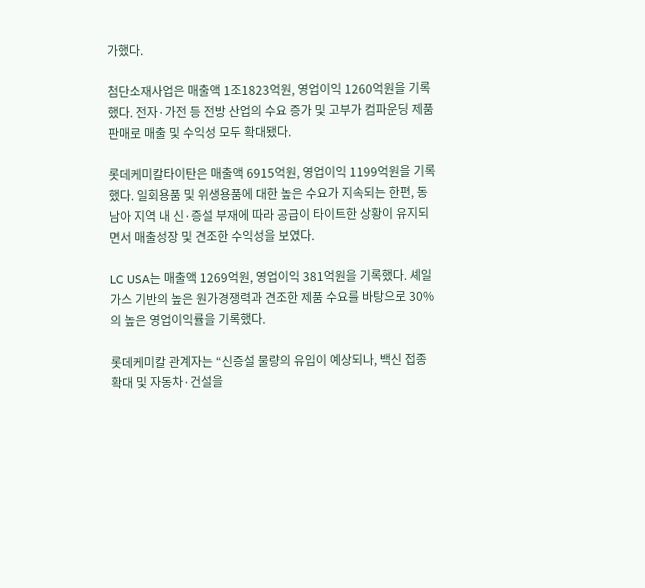가했다.

첨단소재사업은 매출액 1조1823억원, 영업이익 1260억원을 기록했다. 전자·가전 등 전방 산업의 수요 증가 및 고부가 컴파운딩 제품 판매로 매출 및 수익성 모두 확대됐다.

롯데케미칼타이탄은 매출액 6915억원, 영업이익 1199억원을 기록했다. 일회용품 및 위생용품에 대한 높은 수요가 지속되는 한편, 동남아 지역 내 신·증설 부재에 따라 공급이 타이트한 상황이 유지되면서 매출성장 및 견조한 수익성을 보였다.

LC USA는 매출액 1269억원, 영업이익 381억원을 기록했다. 셰일가스 기반의 높은 원가경쟁력과 견조한 제품 수요를 바탕으로 30%의 높은 영업이익률을 기록했다.

롯데케미칼 관계자는 “신증설 물량의 유입이 예상되나, 백신 접종 확대 및 자동차·건설을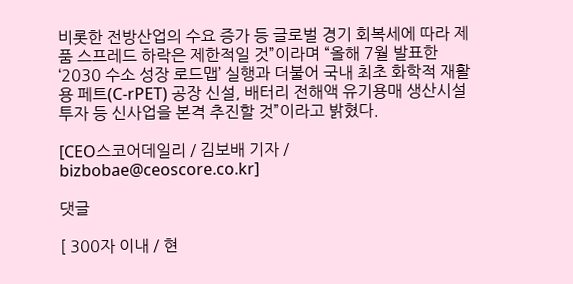비롯한 전방산업의 수요 증가 등 글로벌 경기 회복세에 따라 제품 스프레드 하락은 제한적일 것”이라며 “올해 7월 발표한 ‘2030 수소 성장 로드맵’ 실행과 더불어 국내 최초 화학적 재활용 페트(C-rPET) 공장 신설, 배터리 전해액 유기용매 생산시설 투자 등 신사업을 본격 추진할 것”이라고 밝혔다.

[CEO스코어데일리 / 김보배 기자 / bizbobae@ceoscore.co.kr]

댓글

[ 300자 이내 / 현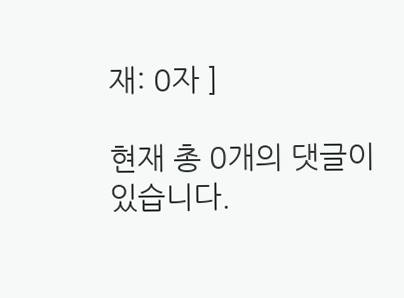재: 0자 ]

현재 총 0개의 댓글이 있습니다.